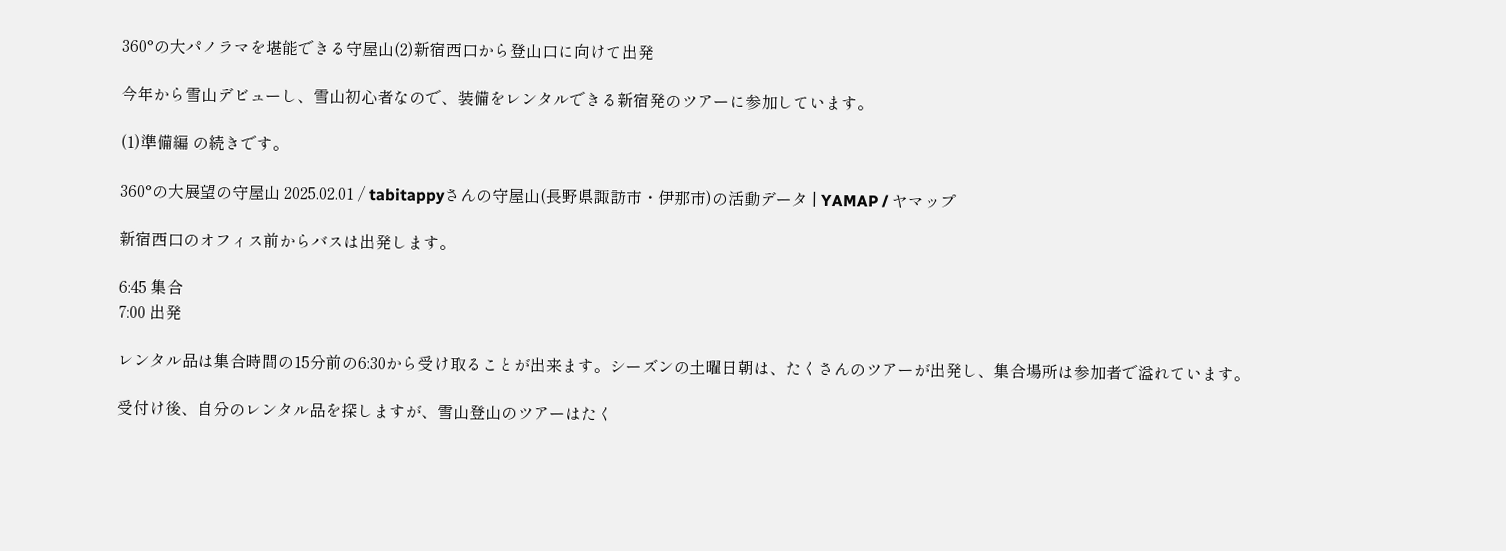360°の大パノラマを堪能できる守屋山(2)新宿西口から登山口に向けて出発

今年から雪山デビューし、雪山初心者なので、装備をレンタルできる新宿発のツアーに参加しています。

(1)準備編 の続きです。

360°の大展望の守屋山 2025.02.01 / tabitappyさんの守屋山(長野県諏訪市・伊那市)の活動データ | YAMAP / ヤマップ

新宿西口のオフィス前からバスは出発します。

6:45 集合
7:00 出発

レンタル品は集合時間の15分前の6:30から受け取ることが出来ます。シーズンの土曜日朝は、たくさんのツアーが出発し、集合場所は参加者で溢れています。

受付け後、自分のレンタル品を探しますが、雪山登山のツアーはたく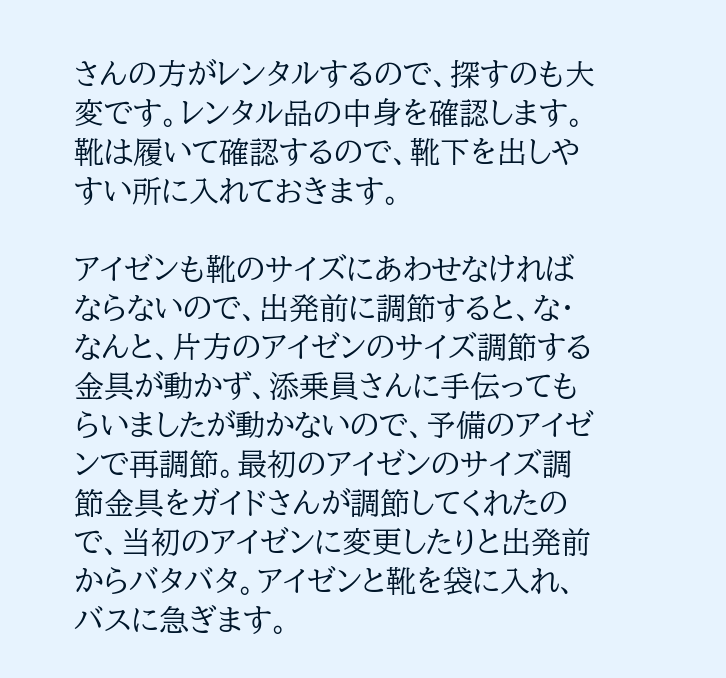さんの方がレンタルするので、探すのも大変です。レンタル品の中身を確認します。靴は履いて確認するので、靴下を出しやすい所に入れておきます。

アイゼンも靴のサイズにあわせなければならないので、出発前に調節すると、な・なんと、片方のアイゼンのサイズ調節する金具が動かず、添乗員さんに手伝ってもらいましたが動かないので、予備のアイゼンで再調節。最初のアイゼンのサイズ調節金具をガイドさんが調節してくれたので、当初のアイゼンに変更したりと出発前からバタバタ。アイゼンと靴を袋に入れ、バスに急ぎます。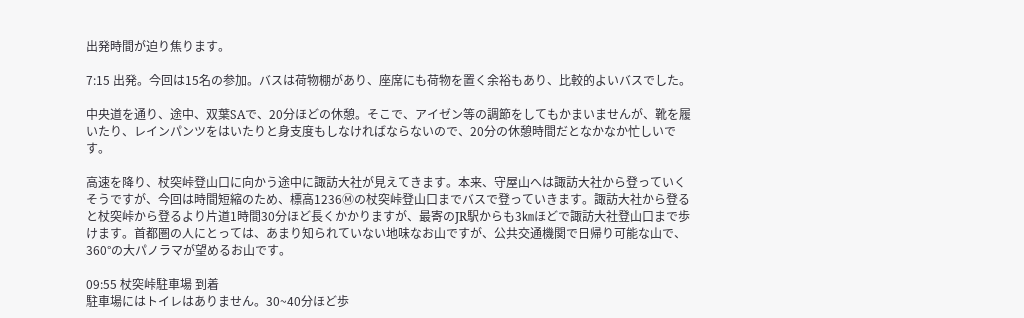出発時間が迫り焦ります。

7:15 出発。今回は15名の参加。バスは荷物棚があり、座席にも荷物を置く余裕もあり、比較的よいバスでした。

中央道を通り、途中、双葉SAで、20分ほどの休憩。そこで、アイゼン等の調節をしてもかまいませんが、靴を履いたり、レインパンツをはいたりと身支度もしなければならないので、20分の休憩時間だとなかなか忙しいです。

高速を降り、杖突峠登山口に向かう途中に諏訪大社が見えてきます。本来、守屋山へは諏訪大社から登っていくそうですが、今回は時間短縮のため、標高1236Ⓜの杖突峠登山口までバスで登っていきます。諏訪大社から登ると杖突峠から登るより片道1時間30分ほど長くかかりますが、最寄のJR駅からも3㎞ほどで諏訪大社登山口まで歩けます。首都圏の人にとっては、あまり知られていない地味なお山ですが、公共交通機関で日帰り可能な山で、360°の大パノラマが望めるお山です。

09:55 杖突峠駐車場 到着
駐車場にはトイレはありません。30~40分ほど歩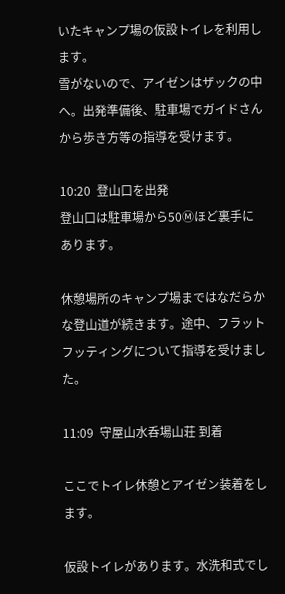いたキャンプ場の仮設トイレを利用します。
雪がないので、アイゼンはザックの中へ。出発準備後、駐車場でガイドさんから歩き方等の指導を受けます。

10:20  登山口を出発
登山口は駐車場から50Ⓜほど裏手にあります。

休憩場所のキャンプ場まではなだらかな登山道が続きます。途中、フラットフッティングについて指導を受けました。

11:09  守屋山水呑場山荘 到着

ここでトイレ休憩とアイゼン装着をします。

仮設トイレがあります。水洗和式でし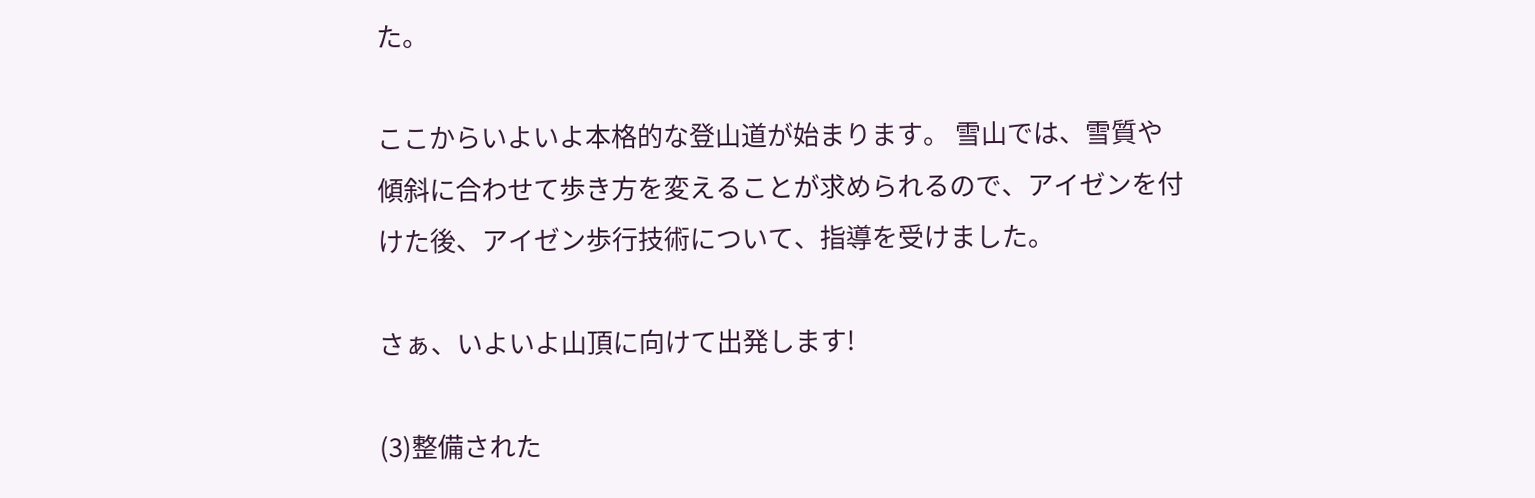た。

ここからいよいよ本格的な登山道が始まります。 雪山では、雪質や傾斜に合わせて歩き方を変えることが求められるので、アイゼンを付けた後、アイゼン歩行技術について、指導を受けました。

さぁ、いよいよ山頂に向けて出発します!

(3)整備された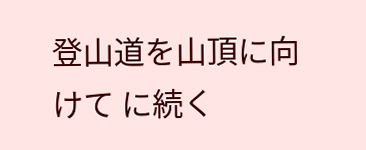登山道を山頂に向けて に続く